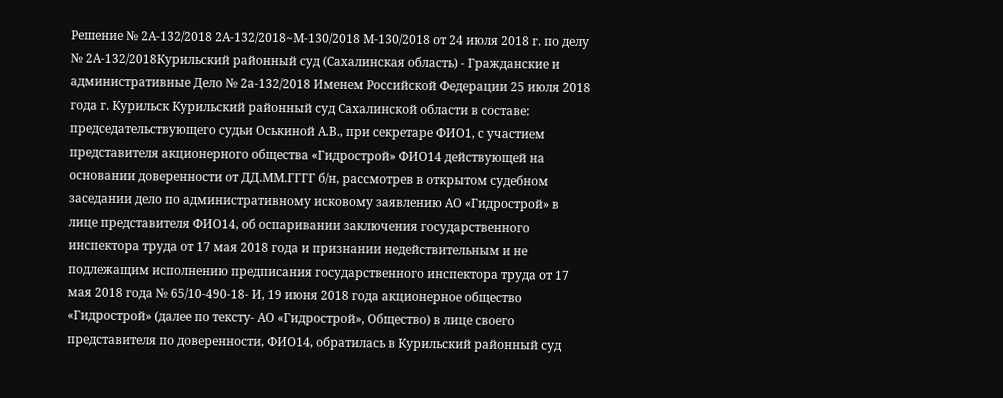Решение № 2А-132/2018 2А-132/2018~М-130/2018 М-130/2018 от 24 июля 2018 г. по делу № 2А-132/2018Курильский районный суд (Сахалинская область) - Гражданские и административные Дело № 2а-132/2018 Именем Российской Федерации 25 июля 2018 года г. Курильск Курильский районный суд Сахалинской области в составе: председательствующего судьи Оськиной А.В., при секретаре ФИО1, с участием представителя акционерного общества «Гидрострой» ФИО14 действующей на основании доверенности от ДД.ММ.ГГГГ б/н, рассмотрев в открытом судебном заседании дело по административному исковому заявлению АО «Гидрострой» в лице представителя ФИО14, об оспаривании заключения государственного инспектора труда от 17 мая 2018 года и признании недействительным и не подлежащим исполнению предписания государственного инспектора труда от 17 мая 2018 года № 65/10-490-18- И, 19 июня 2018 года акционерное общество «Гидрострой» (далее по тексту- АО «Гидрострой», Общество) в лице своего представителя по доверенности, ФИО14, обратилась в Курильский районный суд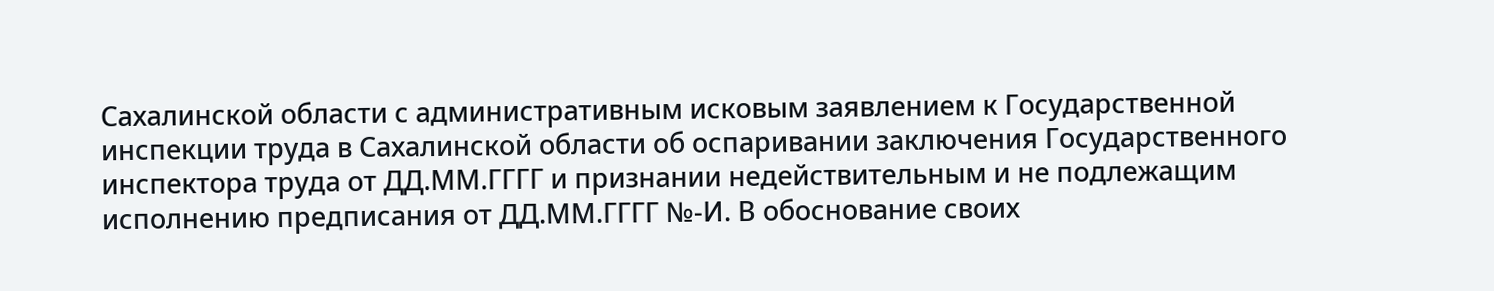Сахалинской области с административным исковым заявлением к Государственной инспекции труда в Сахалинской области об оспаривании заключения Государственного инспектора труда от ДД.ММ.ГГГГ и признании недействительным и не подлежащим исполнению предписания от ДД.ММ.ГГГГ №-И. В обоснование своих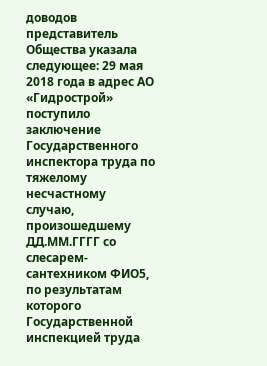доводов представитель Общества указала следующее: 29 мая 2018 года в адрес АО «Гидрострой» поступило заключение Государственного инспектора труда по тяжелому несчастному случаю, произошедшему ДД.ММ.ГГГГ со слесарем-сантехником ФИО5, по результатам которого Государственной инспекцией труда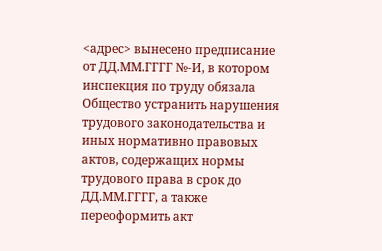<адрес> вынесено предписание от ДД.ММ.ГГГГ №-И, в котором инспекция по труду обязала Общество устранить нарушения трудового законодательства и иных нормативно правовых актов, содержащих нормы трудового права в срок до ДД.ММ.ГГГГ, а также переоформить акт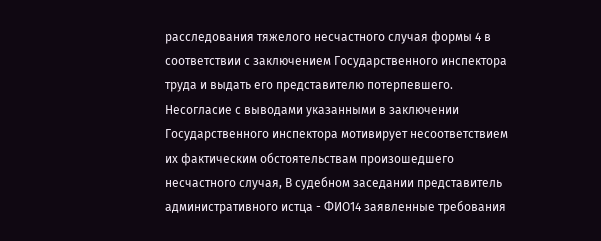расследования тяжелого несчастного случая формы 4 в соответствии с заключением Государственного инспектора труда и выдать его представителю потерпевшего. Несогласие с выводами указанными в заключении Государственного инспектора мотивирует несоответствием их фактическим обстоятельствам произошедшего несчастного случая, В судебном заседании представитель административного истца - ФИО14 заявленные требования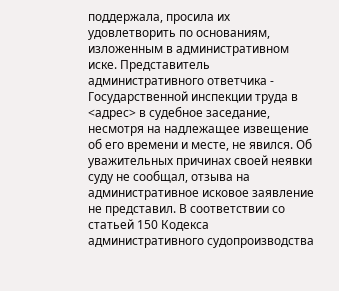поддержала, просила их удовлетворить по основаниям, изложенным в административном иске. Представитель административного ответчика - Государственной инспекции труда в <адрес> в судебное заседание, несмотря на надлежащее извещение об его времени и месте, не явился. Об уважительных причинах своей неявки суду не сообщал, отзыва на административное исковое заявление не представил. В соответствии со статьей 150 Кодекса административного судопроизводства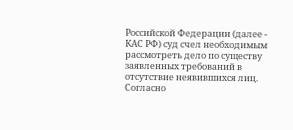Российской Федерации (далее - КАС РФ) суд счел необходимым рассмотреть дело по существу заявленных требований в отсутствие неявившихся лиц. Согласно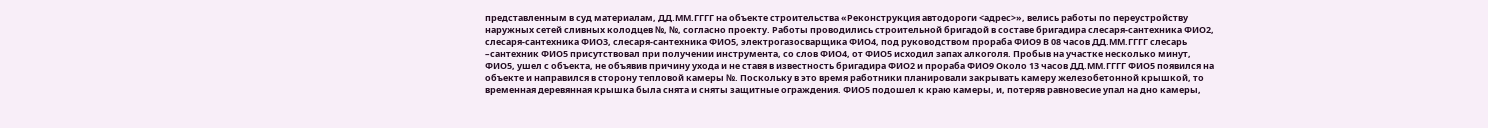представленным в суд материалам, ДД.ММ.ГГГГ на объекте строительства «Реконструкция автодороги <адрес>», велись работы по переустройству наружных сетей сливных колодцев №, №, согласно проекту. Работы проводились строительной бригадой в составе бригадира слесаря-сантехника ФИО2, слесаря-сантехника ФИО3, слесаря-сантехника ФИО5, электрогазосварщика ФИО4, под руководством прораба ФИО9 В 08 часов ДД.ММ.ГГГГ слесарь –сантехник ФИО5 присутствовал при получении инструмента, со слов ФИО4, от ФИО5 исходил запах алкоголя. Пробыв на участке несколько минут, ФИО5, ушел с объекта, не объявив причину ухода и не ставя в известность бригадира ФИО2 и прораба ФИО9 Около 13 часов ДД.ММ.ГГГГ ФИО5 появился на объекте и направился в сторону тепловой камеры №. Поскольку в это время работники планировали закрывать камеру железобетонной крышкой, то временная деревянная крышка была снята и сняты защитные ограждения. ФИО5 подошел к краю камеры, и, потеряв равновесие упал на дно камеры,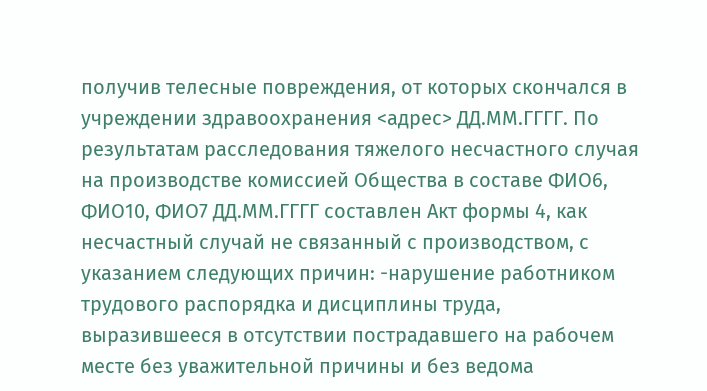получив телесные повреждения, от которых скончался в учреждении здравоохранения <адрес> ДД.ММ.ГГГГ. По результатам расследования тяжелого несчастного случая на производстве комиссией Общества в составе ФИО6, ФИО10, ФИО7 ДД.ММ.ГГГГ составлен Акт формы 4, как несчастный случай не связанный с производством, с указанием следующих причин: -нарушение работником трудового распорядка и дисциплины труда, выразившееся в отсутствии пострадавшего на рабочем месте без уважительной причины и без ведома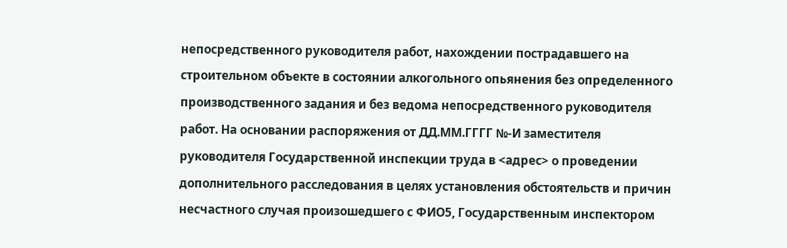непосредственного руководителя работ, нахождении пострадавшего на строительном объекте в состоянии алкогольного опьянения без определенного производственного задания и без ведома непосредственного руководителя работ. На основании распоряжения от ДД.ММ.ГГГГ №-И заместителя руководителя Государственной инспекции труда в <адрес> о проведении дополнительного расследования в целях установления обстоятельств и причин несчастного случая произошедшего с ФИО5, Государственным инспектором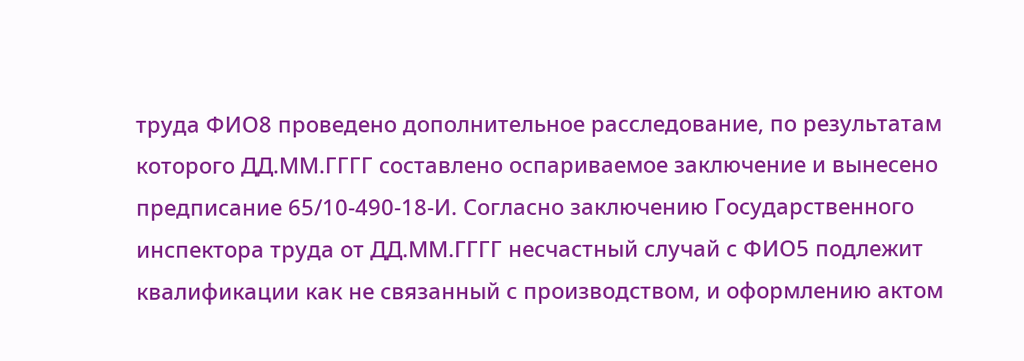труда ФИО8 проведено дополнительное расследование, по результатам которого ДД.ММ.ГГГГ составлено оспариваемое заключение и вынесено предписание 65/10-490-18-И. Согласно заключению Государственного инспектора труда от ДД.ММ.ГГГГ несчастный случай с ФИО5 подлежит квалификации как не связанный с производством, и оформлению актом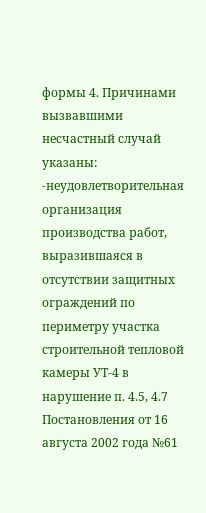формы 4. Причинами вызвавшими несчастный случай указаны: -неудовлетворительная организация производства работ, выразившаяся в отсутствии защитных ограждений по периметру участка строительной тепловой камеры УТ-4 в нарушение п. 4.5, 4.7 Постановления от 16 августа 2002 года №61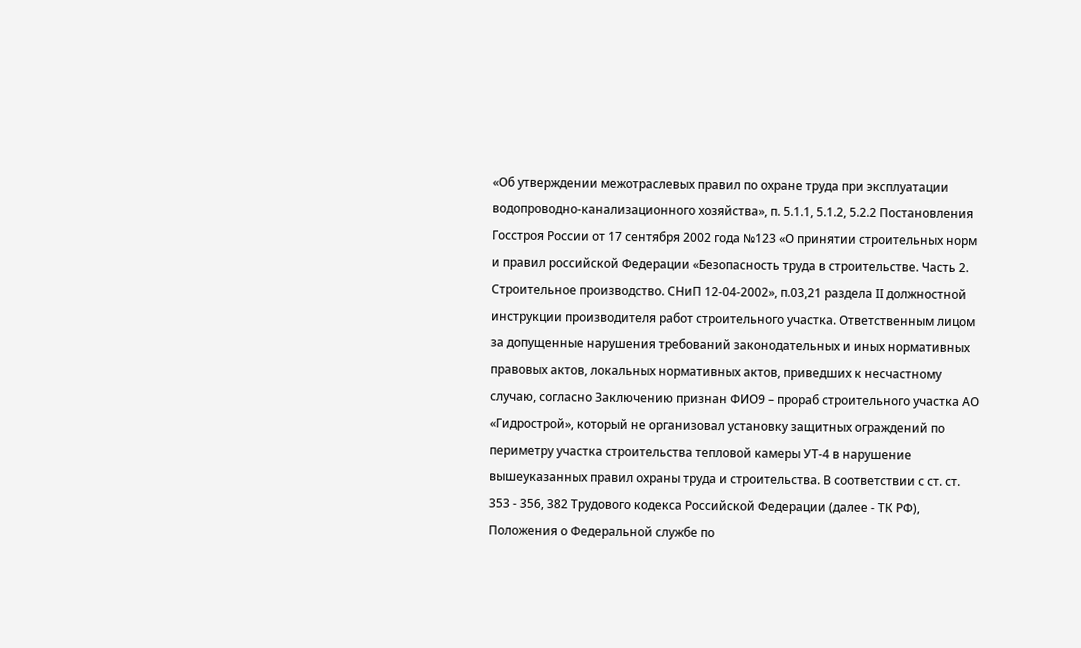«Об утверждении межотраслевых правил по охране труда при эксплуатации водопроводно-канализационного хозяйства», п. 5.1.1, 5.1.2, 5.2.2 Постановления Госстроя России от 17 сентября 2002 года №123 «О принятии строительных норм и правил российской Федерации «Безопасность труда в строительстве. Часть 2. Строительное производство. СНиП 12-04-2002», п.03,21 раздела II должностной инструкции производителя работ строительного участка. Ответственным лицом за допущенные нарушения требований законодательных и иных нормативных правовых актов, локальных нормативных актов, приведших к несчастному случаю, согласно Заключению признан ФИО9 – прораб строительного участка АО «Гидрострой», который не организовал установку защитных ограждений по периметру участка строительства тепловой камеры УТ-4 в нарушение вышеуказанных правил охраны труда и строительства. В соответствии с ст. ст. 353 - 356, 382 Трудового кодекса Российской Федерации (далее - ТК РФ), Положения о Федеральной службе по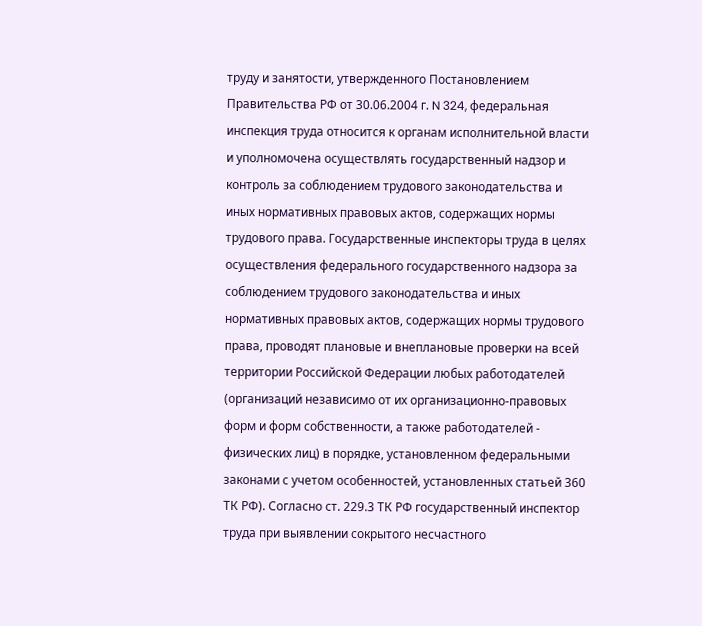труду и занятости, утвержденного Постановлением Правительства РФ от 30.06.2004 г. N 324, федеральная инспекция труда относится к органам исполнительной власти и уполномочена осуществлять государственный надзор и контроль за соблюдением трудового законодательства и иных нормативных правовых актов, содержащих нормы трудового права. Государственные инспекторы труда в целях осуществления федерального государственного надзора за соблюдением трудового законодательства и иных нормативных правовых актов, содержащих нормы трудового права, проводят плановые и внеплановые проверки на всей территории Российской Федерации любых работодателей (организаций независимо от их организационно-правовых форм и форм собственности, а также работодателей - физических лиц) в порядке, установленном федеральными законами с учетом особенностей, установленных статьей 360 ТК РФ). Согласно ст. 229.3 ТК РФ государственный инспектор труда при выявлении сокрытого несчастного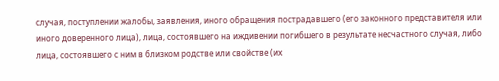случая, поступлении жалобы, заявления, иного обращения пострадавшего (его законного представителя или иного доверенного лица), лица, состоявшего на иждивении погибшего в результате несчастного случая, либо лица, состоявшего с ним в близком родстве или свойстве (их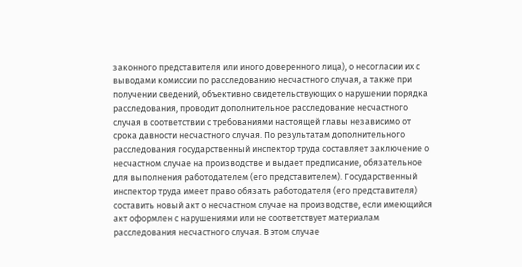законного представителя или иного доверенного лица), о несогласии их с выводами комиссии по расследованию несчастного случая, а также при получении сведений, объективно свидетельствующих о нарушении порядка расследования, проводит дополнительное расследование несчастного случая в соответствии с требованиями настоящей главы независимо от срока давности несчастного случая. По результатам дополнительного расследования государственный инспектор труда составляет заключение о несчастном случае на производстве и выдает предписание, обязательное для выполнения работодателем (его представителем). Государственный инспектор труда имеет право обязать работодателя (его представителя) составить новый акт о несчастном случае на производстве, если имеющийся акт оформлен с нарушениями или не соответствует материалам расследования несчастного случая. В этом случае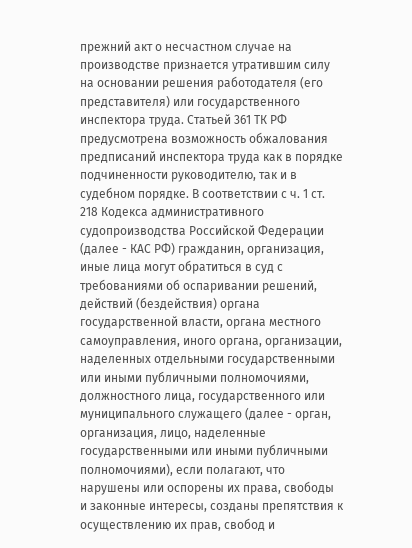прежний акт о несчастном случае на производстве признается утратившим силу на основании решения работодателя (его представителя) или государственного инспектора труда. Статьей 361 ТК РФ предусмотрена возможность обжалования предписаний инспектора труда как в порядке подчиненности руководителю, так и в судебном порядке. В соответствии с ч. 1 ст. 218 Кодекса административного судопроизводства Российской Федерации (далее - КАС РФ) гражданин, организация, иные лица могут обратиться в суд с требованиями об оспаривании решений, действий (бездействия) органа государственной власти, органа местного самоуправления, иного органа, организации, наделенных отдельными государственными или иными публичными полномочиями, должностного лица, государственного или муниципального служащего (далее - орган, организация, лицо, наделенные государственными или иными публичными полномочиями), если полагают, что нарушены или оспорены их права, свободы и законные интересы, созданы препятствия к осуществлению их прав, свобод и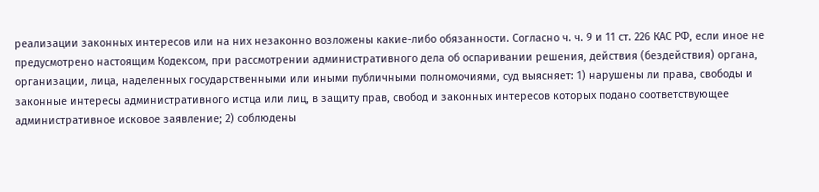реализации законных интересов или на них незаконно возложены какие-либо обязанности. Согласно ч. ч. 9 и 11 ст. 226 КАС РФ, если иное не предусмотрено настоящим Кодексом, при рассмотрении административного дела об оспаривании решения, действия (бездействия) органа, организации, лица, наделенных государственными или иными публичными полномочиями, суд выясняет: 1) нарушены ли права, свободы и законные интересы административного истца или лиц, в защиту прав, свобод и законных интересов которых подано соответствующее административное исковое заявление; 2) соблюдены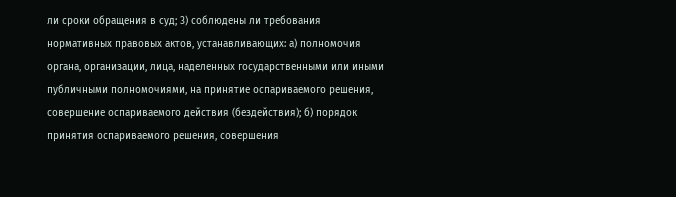ли сроки обращения в суд; 3) соблюдены ли требования нормативных правовых актов, устанавливающих: а) полномочия органа, организации, лица, наделенных государственными или иными публичными полномочиями, на принятие оспариваемого решения, совершение оспариваемого действия (бездействия); б) порядок принятия оспариваемого решения, совершения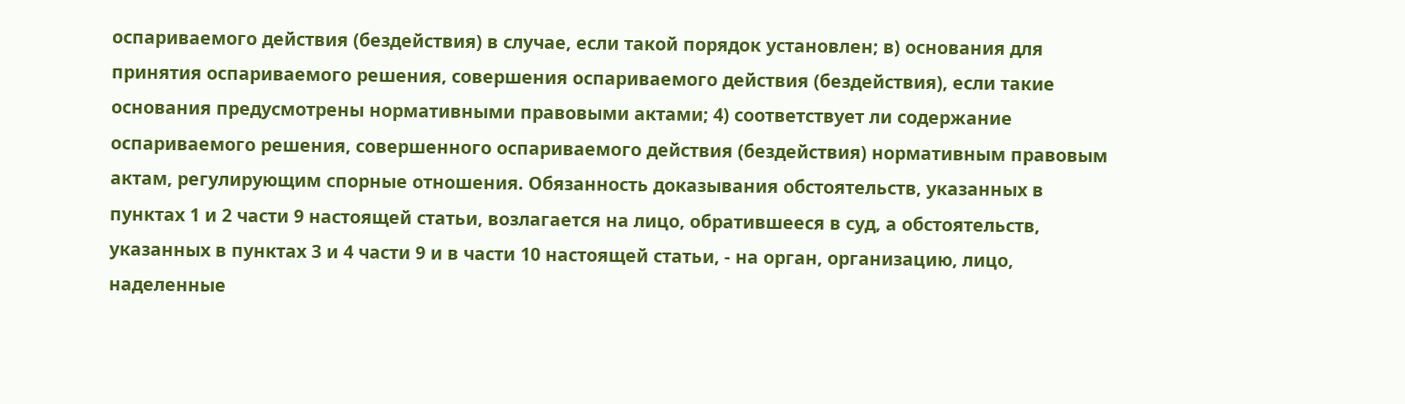оспариваемого действия (бездействия) в случае, если такой порядок установлен; в) основания для принятия оспариваемого решения, совершения оспариваемого действия (бездействия), если такие основания предусмотрены нормативными правовыми актами; 4) соответствует ли содержание оспариваемого решения, совершенного оспариваемого действия (бездействия) нормативным правовым актам, регулирующим спорные отношения. Обязанность доказывания обстоятельств, указанных в пунктах 1 и 2 части 9 настоящей статьи, возлагается на лицо, обратившееся в суд, а обстоятельств, указанных в пунктах 3 и 4 части 9 и в части 10 настоящей статьи, - на орган, организацию, лицо, наделенные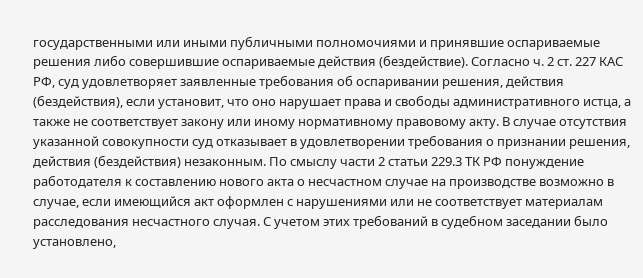государственными или иными публичными полномочиями и принявшие оспариваемые решения либо совершившие оспариваемые действия (бездействие). Согласно ч. 2 ст. 227 КАС РФ, суд удовлетворяет заявленные требования об оспаривании решения, действия (бездействия), если установит, что оно нарушает права и свободы административного истца, а также не соответствует закону или иному нормативному правовому акту. В случае отсутствия указанной совокупности суд отказывает в удовлетворении требования о признании решения, действия (бездействия) незаконным. По смыслу части 2 статьи 229.3 ТК РФ понуждение работодателя к составлению нового акта о несчастном случае на производстве возможно в случае, если имеющийся акт оформлен с нарушениями или не соответствует материалам расследования несчастного случая. С учетом этих требований в судебном заседании было установлено,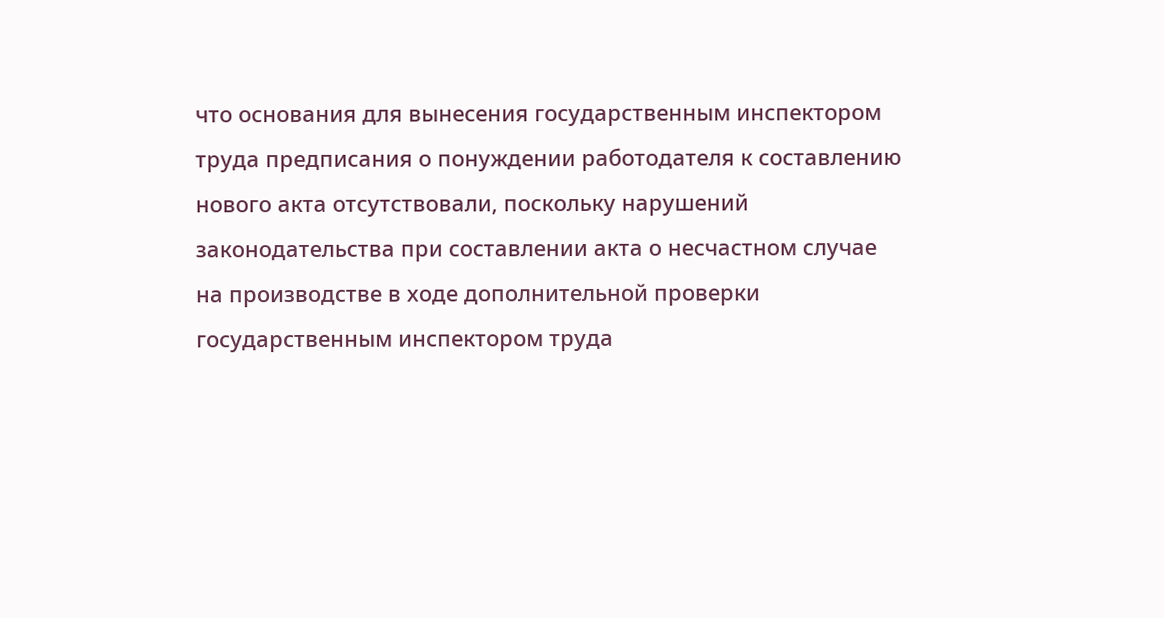что основания для вынесения государственным инспектором труда предписания о понуждении работодателя к составлению нового акта отсутствовали, поскольку нарушений законодательства при составлении акта о несчастном случае на производстве в ходе дополнительной проверки государственным инспектором труда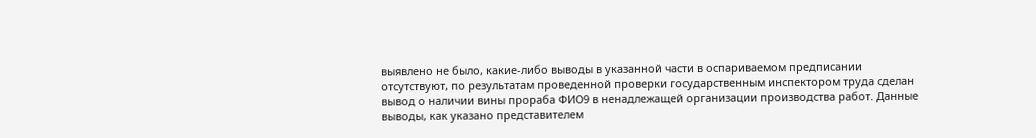выявлено не было, какие-либо выводы в указанной части в оспариваемом предписании отсутствуют, по результатам проведенной проверки государственным инспектором труда сделан вывод о наличии вины прораба ФИО9 в ненадлежащей организации производства работ. Данные выводы, как указано представителем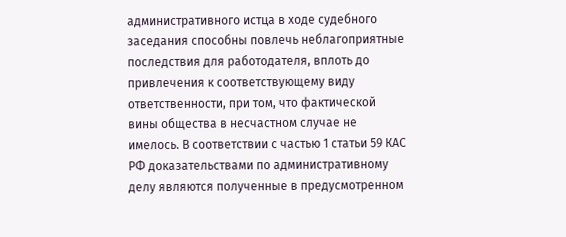административного истца в ходе судебного заседания способны повлечь неблагоприятные последствия для работодателя, вплоть до привлечения к соответствующему виду ответственности, при том, что фактической вины общества в несчастном случае не имелось. В соответствии с частью 1 статьи 59 КАС РФ доказательствами по административному делу являются полученные в предусмотренном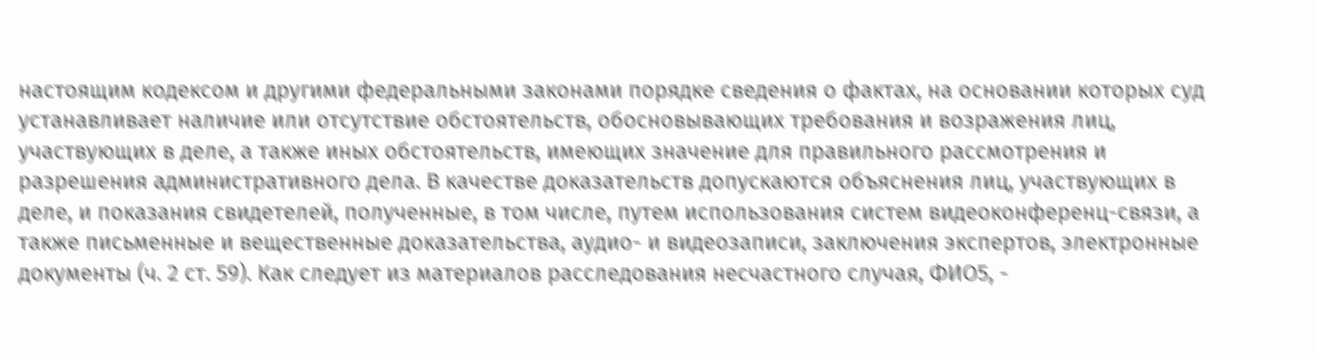настоящим кодексом и другими федеральными законами порядке сведения о фактах, на основании которых суд устанавливает наличие или отсутствие обстоятельств, обосновывающих требования и возражения лиц, участвующих в деле, а также иных обстоятельств, имеющих значение для правильного рассмотрения и разрешения административного дела. В качестве доказательств допускаются объяснения лиц, участвующих в деле, и показания свидетелей, полученные, в том числе, путем использования систем видеоконференц-связи, а также письменные и вещественные доказательства, аудио- и видеозаписи, заключения экспертов, электронные документы (ч. 2 ст. 59). Как следует из материалов расследования несчастного случая, ФИО5, -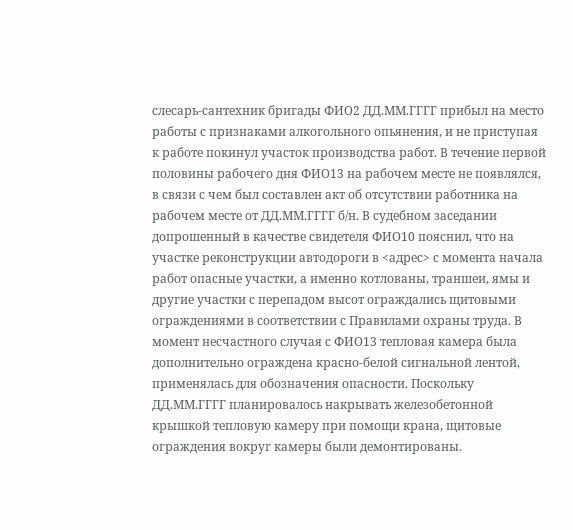слесарь-сантехник бригады ФИО2 ДД.ММ.ГГГГ прибыл на место работы с признаками алкогольного опьянения, и не приступая к работе покинул участок производства работ. В течение первой половины рабочего дня ФИО13 на рабочем месте не появлялся, в связи с чем был составлен акт об отсутствии работника на рабочем месте от ДД.ММ.ГГГГ б/н. В судебном заседании допрошенный в качестве свидетеля ФИО10 пояснил, что на участке реконструкции автодороги в <адрес> с момента начала работ опасные участки, а именно котлованы, траншеи, ямы и другие участки с перепадом высот ограждались щитовыми ограждениями в соответствии с Правилами охраны труда. В момент несчастного случая с ФИО13 тепловая камера была дополнительно ограждена красно-белой сигнальной лентой, применялась для обозначения опасности. Поскольку ДД.ММ.ГГГГ планировалось накрывать железобетонной крышкой тепловую камеру при помощи крана, щитовые ограждения вокруг камеры были демонтированы.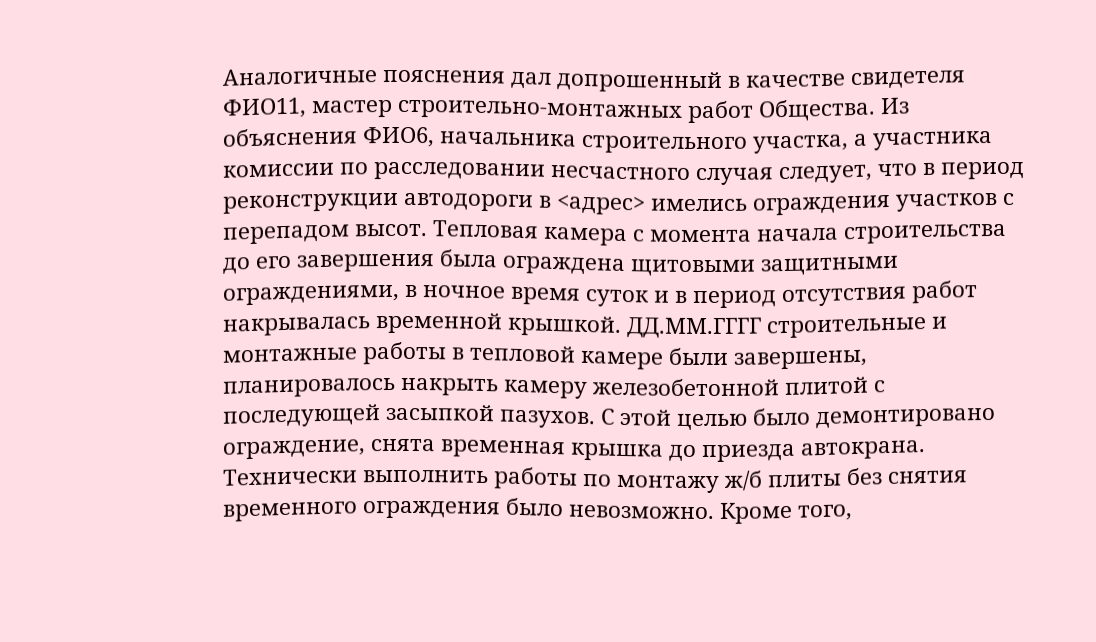Аналогичные пояснения дал допрошенный в качестве свидетеля ФИО11, мастер строительно-монтажных работ Общества. Из объяснения ФИО6, начальника строительного участка, а участника комиссии по расследовании несчастного случая следует, что в период реконструкции автодороги в <адрес> имелись ограждения участков с перепадом высот. Тепловая камера с момента начала строительства до его завершения была ограждена щитовыми защитными ограждениями, в ночное время суток и в период отсутствия работ накрывалась временной крышкой. ДД.ММ.ГГГГ строительные и монтажные работы в тепловой камере были завершены, планировалось накрыть камеру железобетонной плитой с последующей засыпкой пазухов. С этой целью было демонтировано ограждение, снята временная крышка до приезда автокрана. Технически выполнить работы по монтажу ж/б плиты без снятия временного ограждения было невозможно. Кроме того,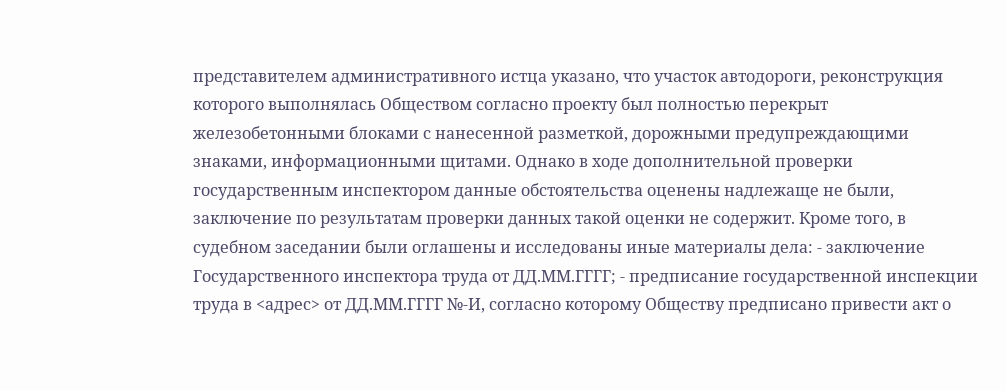представителем административного истца указано, что участок автодороги, реконструкция которого выполнялась Обществом согласно проекту был полностью перекрыт железобетонными блоками с нанесенной разметкой, дорожными предупреждающими знаками, информационными щитами. Однако в ходе дополнительной проверки государственным инспектором данные обстоятельства оценены надлежаще не были, заключение по результатам проверки данных такой оценки не содержит. Кроме того, в судебном заседании были оглашены и исследованы иные материалы дела: - заключение Государственного инспектора труда от ДД.ММ.ГГГГ; - предписание государственной инспекции труда в <адрес> от ДД.ММ.ГГГГ №-И, согласно которому Обществу предписано привести акт о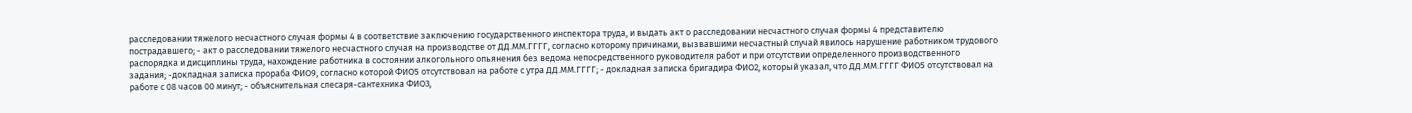расследовании тяжелого несчастного случая формы 4 в соответствие заключению государственного инспектора труда, и выдать акт о расследовании несчастного случая формы 4 представителю пострадавшего; - акт о расследовании тяжелого несчастного случая на производстве от ДД.ММ.ГГГГ, согласно которому причинами, вызвавшими несчастный случай явилось нарушение работником трудового распорядка и дисциплины труда, нахождение работника в состоянии алкогольного опьянения без ведома непосредственного руководителя работ и при отсутствии определенного производственного задания; -докладная записка прораба ФИО9, согласно которой ФИО5 отсутствовал на работе с утра ДД.ММ.ГГГГ; - докладная записка бригадира ФИО2, который указал, что ДД.ММ.ГГГГ ФИО5 отсутствовал на работе с 08 часов 00 минут; - объяснительная слесаря-сантехника ФИО3,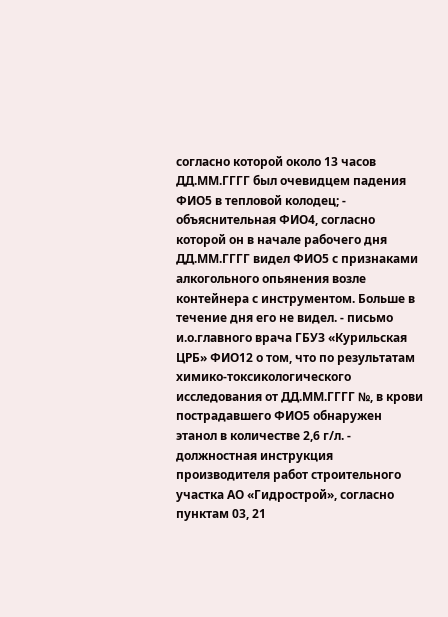согласно которой около 13 часов ДД.ММ.ГГГГ был очевидцем падения ФИО5 в тепловой колодец; - объяснительная ФИО4, согласно которой он в начале рабочего дня ДД.ММ.ГГГГ видел ФИО5 с признаками алкогольного опьянения возле контейнера с инструментом. Больше в течение дня его не видел. - письмо и.о.главного врача ГБУЗ «Курильская ЦРБ» ФИО12 о том, что по результатам химико-токсикологического исследования от ДД.ММ.ГГГГ №, в крови пострадавшего ФИО5 обнаружен этанол в количестве 2,6 г/л. - должностная инструкция производителя работ строительного участка АО «Гидрострой», согласно пунктам 03, 21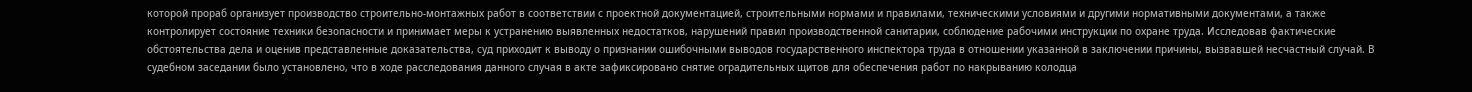которой прораб организует производство строительно-монтажных работ в соответствии с проектной документацией, строительными нормами и правилами, техническими условиями и другими нормативными документами, а также контролирует состояние техники безопасности и принимает меры к устранению выявленных недостатков, нарушений правил производственной санитарии, соблюдение рабочими инструкции по охране труда. Исследовав фактические обстоятельства дела и оценив представленные доказательства, суд приходит к выводу о признании ошибочными выводов государственного инспектора труда в отношении указанной в заключении причины, вызвавшей несчастный случай. В судебном заседании было установлено, что в ходе расследования данного случая в акте зафиксировано снятие оградительных щитов для обеспечения работ по накрыванию колодца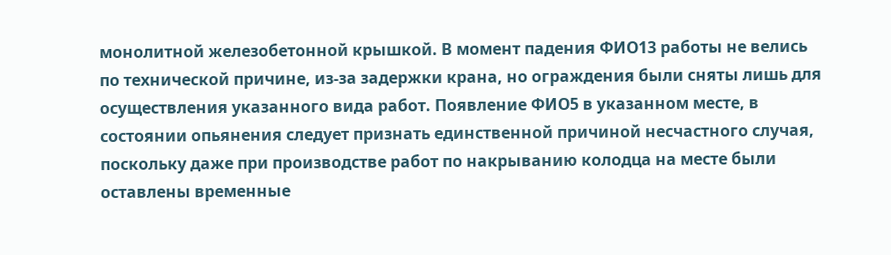монолитной железобетонной крышкой. В момент падения ФИО13 работы не велись по технической причине, из-за задержки крана, но ограждения были сняты лишь для осуществления указанного вида работ. Появление ФИО5 в указанном месте, в состоянии опьянения следует признать единственной причиной несчастного случая, поскольку даже при производстве работ по накрыванию колодца на месте были оставлены временные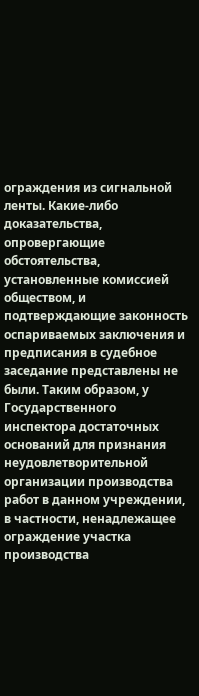ограждения из сигнальной ленты. Какие-либо доказательства, опровергающие обстоятельства, установленные комиссией обществом, и подтверждающие законность оспариваемых заключения и предписания в судебное заседание представлены не были. Таким образом, у Государственного инспектора достаточных оснований для признания неудовлетворительной организации производства работ в данном учреждении, в частности, ненадлежащее ограждение участка производства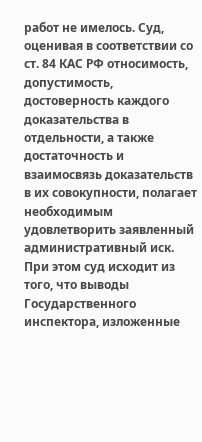работ не имелось. Суд, оценивая в соответствии со ст. 84 КАС РФ относимость, допустимость, достоверность каждого доказательства в отдельности, а также достаточность и взаимосвязь доказательств в их совокупности, полагает необходимым удовлетворить заявленный административный иск. При этом суд исходит из того, что выводы Государственного инспектора, изложенные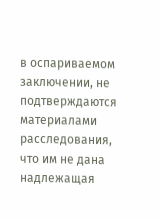в оспариваемом заключении, не подтверждаются материалами расследования, что им не дана надлежащая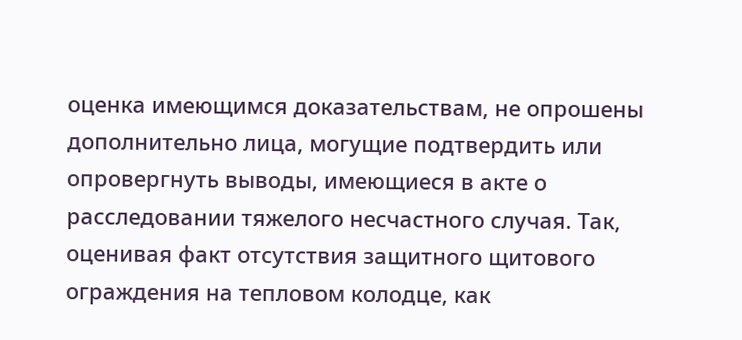оценка имеющимся доказательствам, не опрошены дополнительно лица, могущие подтвердить или опровергнуть выводы, имеющиеся в акте о расследовании тяжелого несчастного случая. Так, оценивая факт отсутствия защитного щитового ограждения на тепловом колодце, как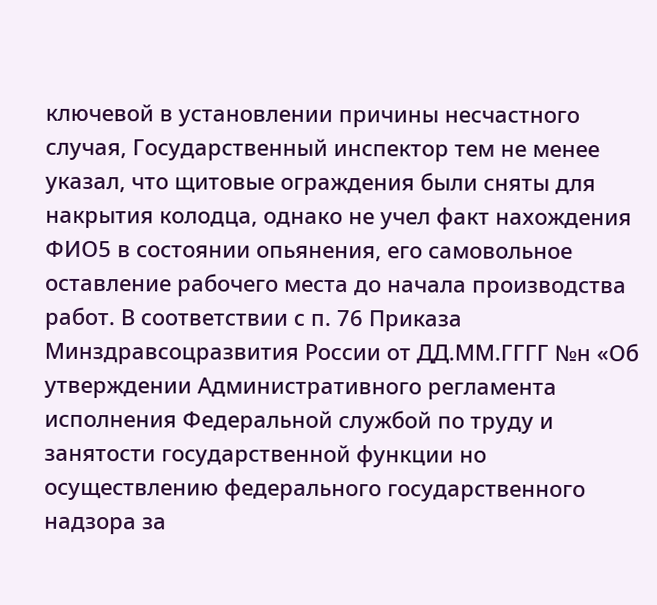ключевой в установлении причины несчастного случая, Государственный инспектор тем не менее указал, что щитовые ограждения были сняты для накрытия колодца, однако не учел факт нахождения ФИО5 в состоянии опьянения, его самовольное оставление рабочего места до начала производства работ. В соответствии с п. 76 Приказа Минздравсоцразвития России от ДД.ММ.ГГГГ №н «Об утверждении Административного регламента исполнения Федеральной службой по труду и занятости государственной функции но осуществлению федерального государственного надзора за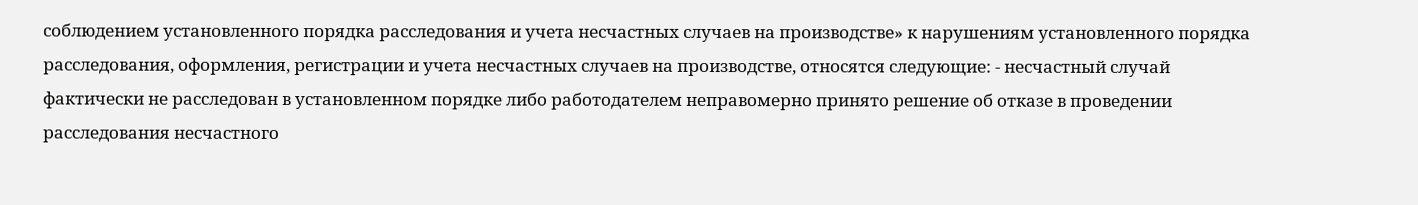соблюдением установленного порядка расследования и учета несчастных случаев на производстве» к нарушениям установленного порядка расследования, оформления, регистрации и учета несчастных случаев на производстве, относятся следующие: - несчастный случай фактически не расследован в установленном порядке либо работодателем неправомерно принято решение об отказе в проведении расследования несчастного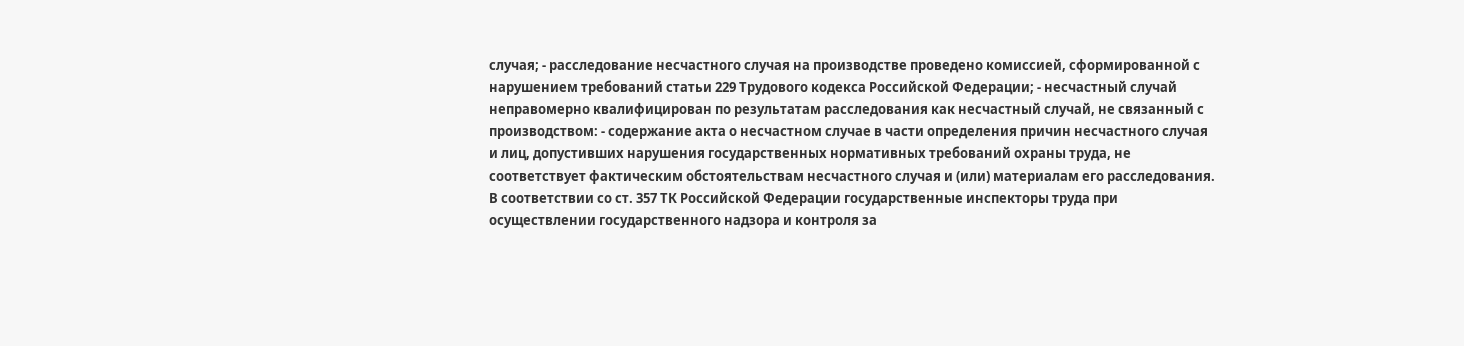случая; - расследование несчастного случая на производстве проведено комиссией, сформированной с нарушением требований статьи 229 Трудового кодекса Российской Федерации; - несчастный случай неправомерно квалифицирован по результатам расследования как несчастный случай, не связанный с производством: - содержание акта о несчастном случае в части определения причин несчастного случая и лиц, допустивших нарушения государственных нормативных требований охраны труда, не соответствует фактическим обстоятельствам несчастного случая и (или) материалам его расследования. В соответствии со ст. 357 ТК Российской Федерации государственные инспекторы труда при осуществлении государственного надзора и контроля за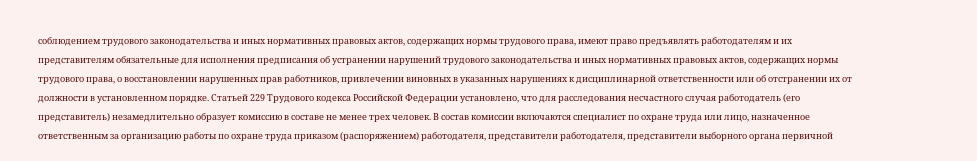соблюдением трудового законодательства и иных нормативных правовых актов, содержащих нормы трудового права, имеют право предъявлять работодателям и их представителям обязательные для исполнения предписания об устранении нарушений трудового законодательства и иных нормативных правовых актов, содержащих нормы трудового права, о восстановлении нарушенных прав работников, привлечении виновных в указанных нарушениях к дисциплинарной ответственности или об отстранении их от должности в установленном порядке. Статьей 229 Трудового кодекса Российской Федерации установлено, что для расследования несчастного случая работодатель (его представитель) незамедлительно образует комиссию в составе не менее трех человек. В состав комиссии включаются специалист по охране труда или лицо, назначенное ответственным за организацию работы по охране труда приказом (распоряжением) работодателя, представители работодателя, представители выборного органа первичной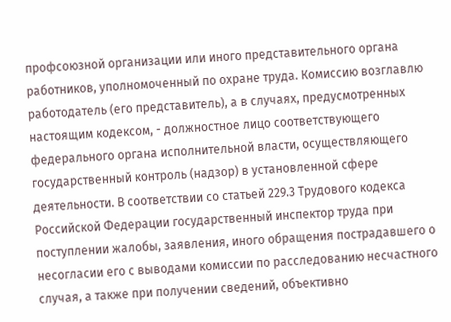профсоюзной организации или иного представительного органа работников, уполномоченный по охране труда. Комиссию возглавлю работодатель (его представитель), а в случаях, предусмотренных настоящим кодексом, - должностное лицо соответствующего федерального органа исполнительной власти, осуществляющего государственный контроль (надзор) в установленной сфере деятельности. В соответствии со статьей 229.3 Трудового кодекса Российской Федерации государственный инспектор труда при поступлении жалобы, заявления, иного обращения пострадавшего о несогласии его с выводами комиссии по расследованию несчастного случая, а также при получении сведений, объективно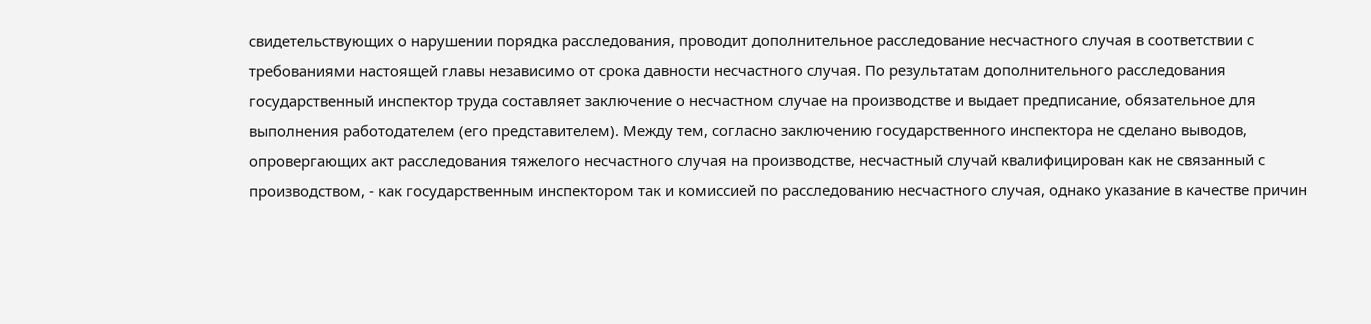свидетельствующих о нарушении порядка расследования, проводит дополнительное расследование несчастного случая в соответствии с требованиями настоящей главы независимо от срока давности несчастного случая. По результатам дополнительного расследования государственный инспектор труда составляет заключение о несчастном случае на производстве и выдает предписание, обязательное для выполнения работодателем (его представителем). Между тем, согласно заключению государственного инспектора не сделано выводов, опровергающих акт расследования тяжелого несчастного случая на производстве, несчастный случай квалифицирован как не связанный с производством, - как государственным инспектором так и комиссией по расследованию несчастного случая, однако указание в качестве причин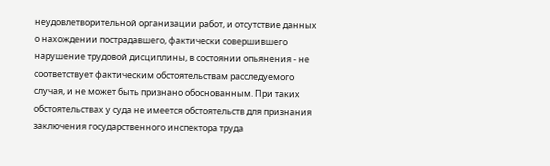неудовлетворительной организации работ, и отсутствие данных о нахождении пострадавшего, фактически совершившего нарушение трудовой дисциплины, в состоянии опьянения - не соответствует фактическим обстоятельствам расследуемого случая, и не может быть признано обоснованным. При таких обстоятельствах у суда не имеется обстоятельств для признания заключения государственного инспектора труда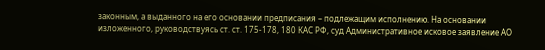законным, а выданного на его основании предписания – подлежащим исполнению. На основании изложенного, руководствуясь ст. ст. 175-178, 180 КАС РФ, суд Административное исковое заявление АО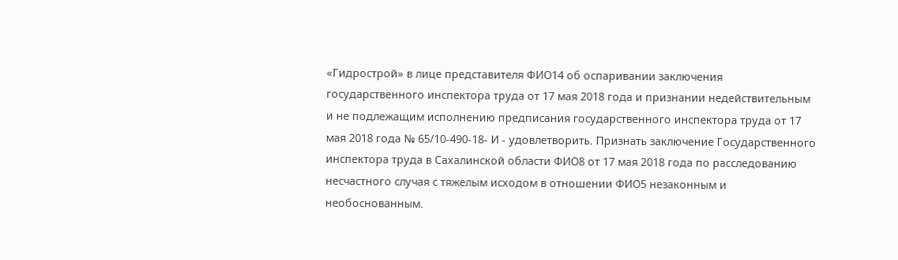«Гидрострой» в лице представителя ФИО14 об оспаривании заключения государственного инспектора труда от 17 мая 2018 года и признании недействительным и не подлежащим исполнению предписания государственного инспектора труда от 17 мая 2018 года № 65/10-490-18- И - удовлетворить. Признать заключение Государственного инспектора труда в Сахалинской области ФИО8 от 17 мая 2018 года по расследованию несчастного случая с тяжелым исходом в отношении ФИО5 незаконным и необоснованным.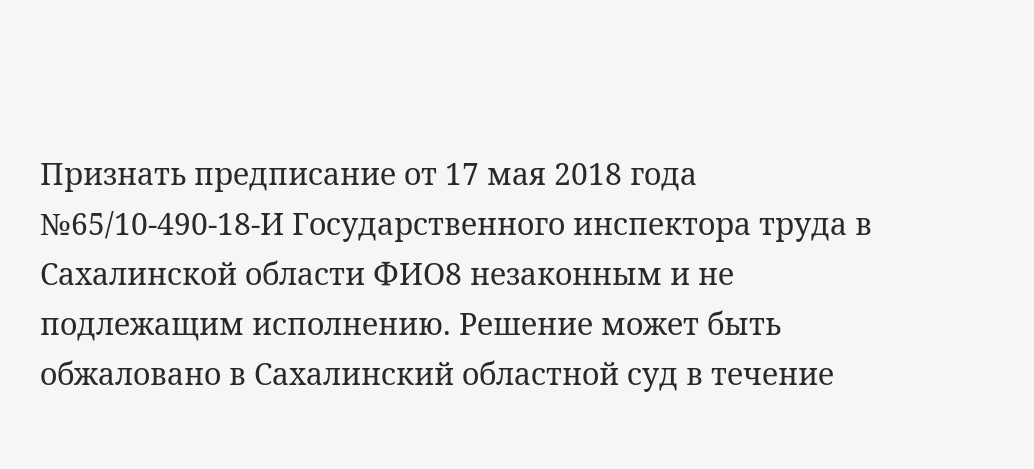Признать предписание от 17 мая 2018 года №65/10-490-18-И Государственного инспектора труда в Сахалинской области ФИО8 незаконным и не подлежащим исполнению. Решение может быть обжаловано в Сахалинский областной суд в течение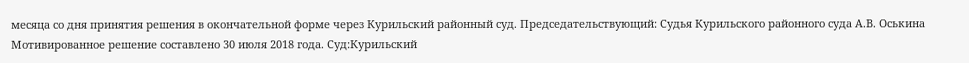месяца со дня принятия решения в окончательной форме через Курильский районный суд. Председательствующий: Судья Курильского районного суда А.В. Оськина Мотивированное решение составлено 30 июля 2018 года. Суд:Курильский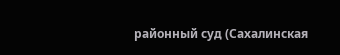районный суд (Сахалинская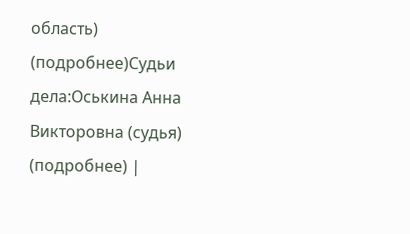область) (подробнее)Судьи дела:Оськина Анна Викторовна (судья) (подробнее) |